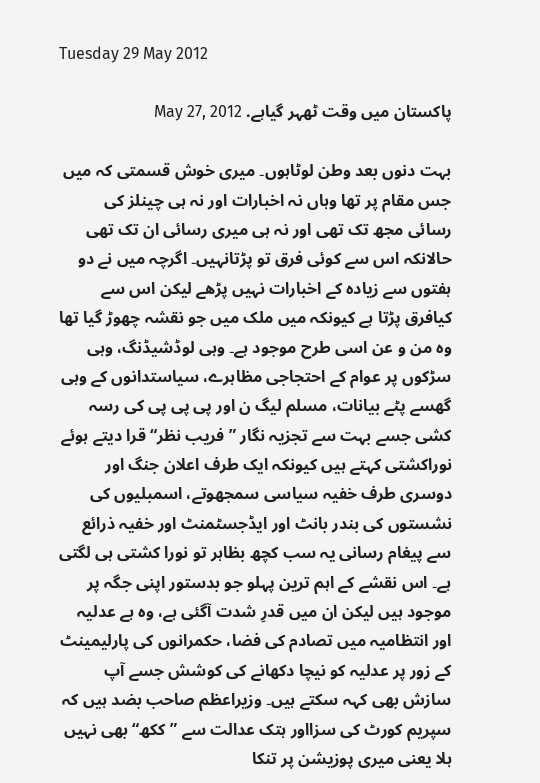Tuesday 29 May 2012

پاکستان میں وقت ٹھہر گیاہے. May 27, 2012

بہت دنوں بعد وطن لوٹاہوں۔ میری خوش قسمتی کہ میں جس مقام پر تھا وہاں نہ اخبارات اور نہ ہی چینلز کی رسائی مجھ تک تھی اور نہ ہی میری رسائی ان تک تھی حالانکہ اس سے کوئی فرق تو پڑتانہیں۔ اگرچہ میں نے دو ہفتوں سے زیادہ کے اخبارات نہیں پڑھے لیکن اس سے کیافرق پڑتا ہے کیونکہ میں ملک میں جو نقشہ چھوڑ گیا تھا وہ من و عن اسی طرح موجود ہے۔ وہی لوڈشیڈنگ، وہی سڑکوں پر عوام کے احتجاجی مظاہرے، سیاستدانوں کے وہی گھسے پٹے بیانات، مسلم لیگ ن اور پی پی پی کی رسہ کشی جسے بہت سے تجزیہ نگار ”فریب نظر“ قرا دیتے ہوئے نوراکشتی کہتے ہیں کیونکہ ایک طرف اعلان جنگ اور دوسری طرف خفیہ سیاسی سمجھوتے، اسمبلیوں کی نشستوں کی بندر بانٹ اور ایڈجسٹمنٹ اور خفیہ ذرائع سے پیغام رسانی یہ سب کچھ بظاہر تو نورا کشتی ہی لگتی ہے۔ اس نقشے کے اہم ترین پہلو جو بدستور اپنی جگہ پر موجود ہیں لیکن ان میں قدرِ شدت آگئی ہے، وہ ہے عدلیہ اور انتظامیہ میں تصادم کی فضا، حکمرانوں کی پارلیمینٹ کے زور پر عدلیہ کو نیچا دکھانے کی کوشش جسے آپ سازش بھی کہہ سکتے ہیں۔ وزیراعظم صاحب بضد ہیں کہ سپریم کورٹ کی سزااور ہتک عدالت سے ”ککھ“ بھی نہیں ہلا یعنی میری پوزیشن پر تنکا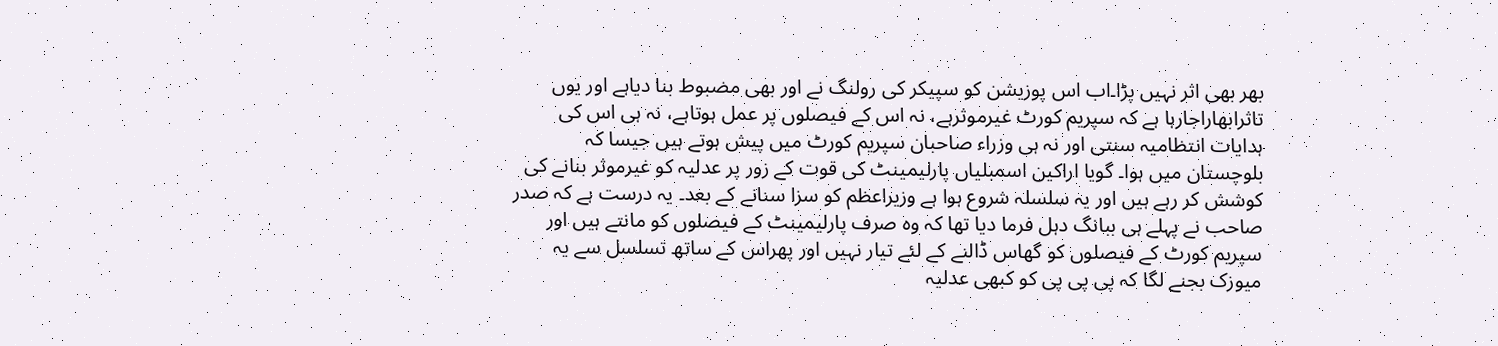بھر بھی اثر نہیں پڑا۔اب اس پوزیشن کو سپیکر کی رولنگ نے اور بھی مضبوط بنا دیاہے اور یوں تاثرابھاراجارہا ہے کہ سپریم کورٹ غیرموثرہے، نہ اس کے فیصلوں پر عمل ہوتاہے، نہ ہی اس کی ہدایات انتظامیہ سنتی اور نہ ہی وزراء صاحبان سپریم کورٹ میں پیش ہوتے ہیں جیسا کہ بلوچستان میں ہوا۔ گویا اراکین اسمبلیاں پارلیمینٹ کی قوت کے زور پر عدلیہ کو غیرموثر بنانے کی کوشش کر رہے ہیں اور یہ سلسلہ شروع ہوا ہے وزیراعظم کو سزا سنانے کے بعد۔ یہ درست ہے کہ صدر صاحب نے پہلے ہی ببانگ دہل فرما دیا تھا کہ وہ صرف پارلیمینٹ کے فیصلوں کو مانتے ہیں اور سپریم کورٹ کے فیصلوں کو گھاس ڈالنے کے لئے تیار نہیں اور پھراس کے ساتھ تسلسل سے یہ میوزک بجنے لگا کہ پی پی پی کو کبھی عدلیہ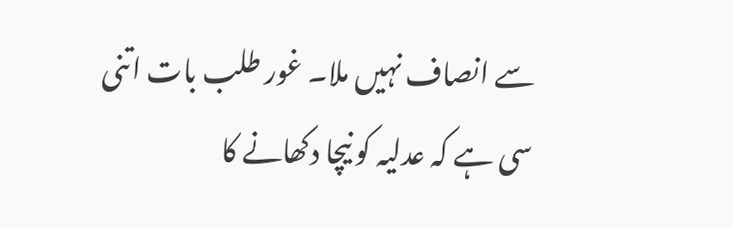سے انصاف نہیں ملا۔ غور طلب بات اتنی سی ہے کہ عدلیہ کو نیچا دکھانے کا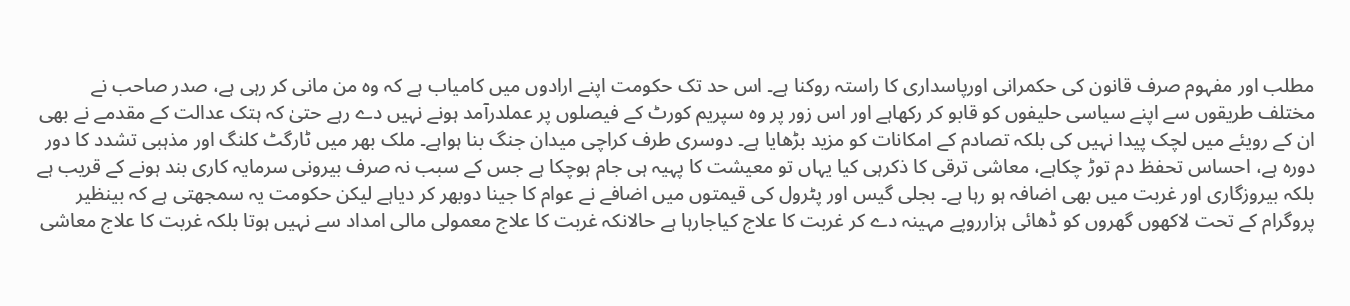مطلب اور مفہوم صرف قانون کی حکمرانی اورپاسداری کا راستہ روکنا ہے۔ اس حد تک حکومت اپنے ارادوں میں کامیاب ہے کہ وہ من مانی کر رہی ہے، صدر صاحب نے مختلف طریقوں سے اپنے سیاسی حلیفوں کو قابو کر رکھاہے اور اس زور پر وہ سپریم کورٹ کے فیصلوں پر عملدرآمد ہونے نہیں دے رہے حتیٰ کہ ہتک عدالت کے مقدمے نے بھی ان کے رویئے میں لچک پیدا نہیں کی بلکہ تصادم کے امکانات کو مزید بڑھایا ہے۔ دوسری طرف کراچی میدان جنگ بنا ہواہے۔ ملک بھر میں ٹارگٹ کلنگ اور مذہبی تشدد کا دور دورہ ہے، احساس تحفظ دم توڑ چکاہے، معاشی ترقی کا ذکرہی کیا یہاں تو معیشت کا پہیہ ہی جام ہوچکا ہے جس کے سبب نہ صرف بیرونی سرمایہ کاری بند ہونے کے قریب ہے بلکہ بیروزگاری اور غربت میں بھی اضافہ ہو رہا ہے۔ بجلی گیس اور پٹرول کی قیمتوں میں اضافے نے عوام کا جینا دوبھر کر دیاہے لیکن حکومت یہ سمجھتی ہے کہ بینظیر پروگرام کے تحت لاکھوں گھروں کو ڈھائی ہزارروپے مہینہ دے کر غربت کا علاج کیاجارہا ہے حالانکہ غربت کا علاج معمولی مالی امداد سے نہیں ہوتا بلکہ غربت کا علاج معاشی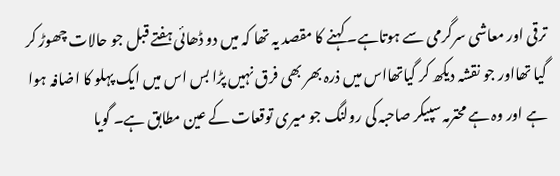ترقی اور معاشی سرگرمی سے ہوتاہے۔ کہنے کا مقصد یہ تھا کہ میں دو ڈھائی ہفتے قبل جو حالات چھوڑ کر گیا تھااور جو نقشہ دیکھ کر گیاتھااس میں ذرہ بھر بھی فرق نہیں پڑا بس اس میں ایک پہلو کا اضافہ ہوا ہے اور وہ ہے محترمہ سپیکر صاحبہ کی رولنگ جو میری توقعات کے عین مطابق ہے۔ گویا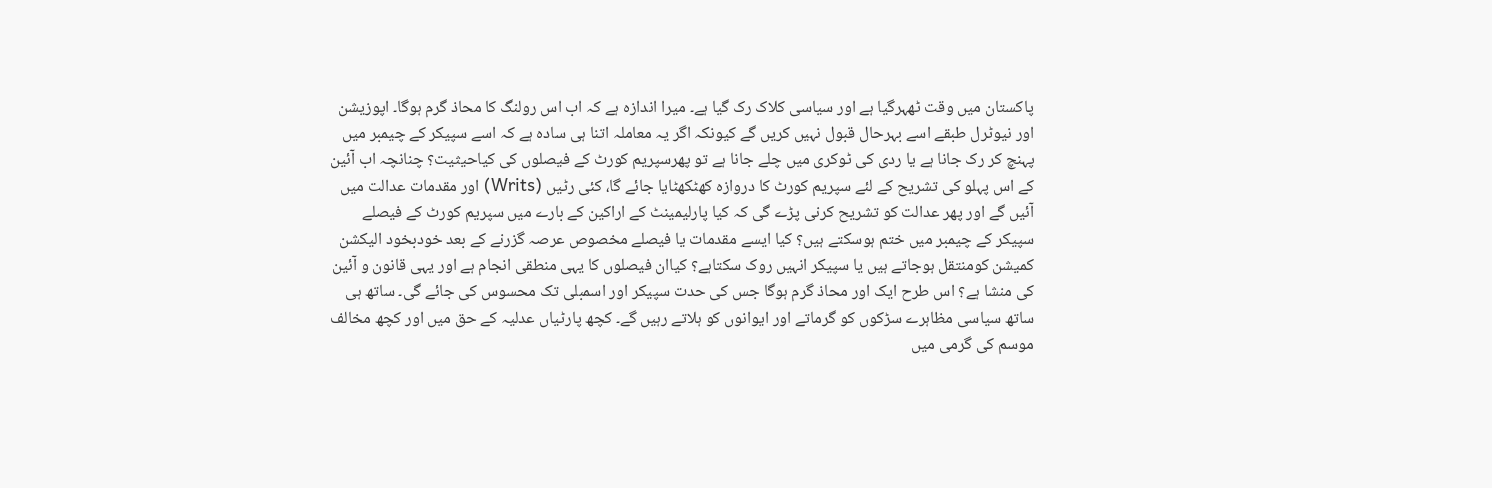پاکستان میں وقت ٹھہرگیا ہے اور سیاسی کلاک رک گیا ہے۔ میرا اندازہ ہے کہ اب اس رولنگ کا محاذ گرم ہوگا۔ اپوزیشن اور نیوٹرل طبقے اسے بہرحال قبول نہیں کریں گے کیونکہ اگر یہ معاملہ اتنا ہی سادہ ہے کہ اسے سپیکر کے چیمبر میں پہنچ کر رک جانا ہے یا ردی کی ٹوکری میں چلے جانا ہے تو پھرسپریم کورٹ کے فیصلوں کی کیاحیثیت؟ چنانچہ اب آئین کے اس پہلو کی تشریح کے لئے سپریم کورٹ کا دروازہ کھٹکھٹایا جائے گا، کئی رٹیں (Writs) اور مقدمات عدالت میں آئیں گے اور پھر عدالت کو تشریح کرنی پڑے گی کہ کیا پارلیمینٹ کے اراکین کے بارے میں سپریم کورٹ کے فیصلے سپیکر کے چیمبر میں ختم ہوسکتے ہیں؟ کیا ایسے مقدمات یا فیصلے مخصوص عرصہ گزرنے کے بعد خودبخود الیکشن کمیشن کومنتقل ہوجاتے ہیں یا سپیکر انہیں روک سکتاہے؟ کیاان فیصلوں کا یہی منطقی انجام ہے اور یہی قانون و آئین کی منشا ہے؟ اس طرح ایک اور محاذ گرم ہوگا جس کی حدت سپیکر اور اسمبلی تک محسوس کی جائے گی۔ ساتھ ہی ساتھ سیاسی مظاہرے سڑکوں کو گرماتے اور ایوانوں کو ہلاتے رہیں گے۔ کچھ پارٹیاں عدلیہ کے حق میں اور کچھ مخالف موسم کی گرمی میں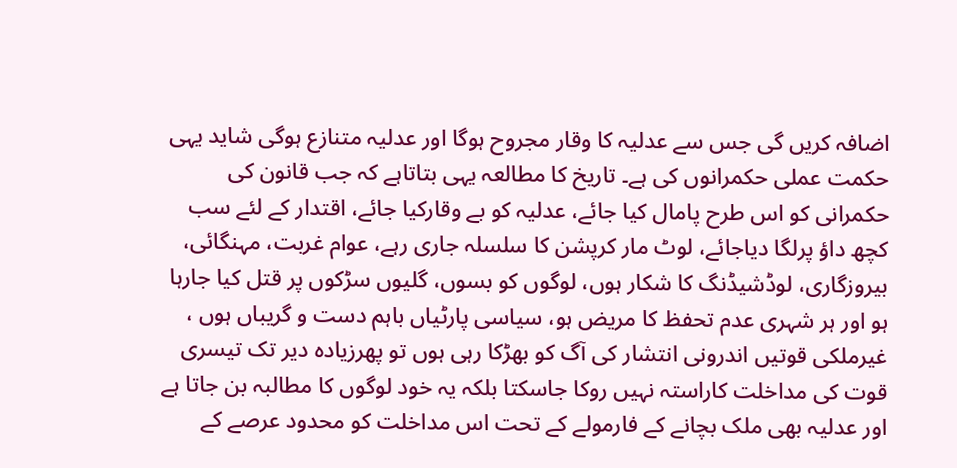اضافہ کریں گی جس سے عدلیہ کا وقار مجروح ہوگا اور عدلیہ متنازع ہوگی شاید یہی حکمت عملی حکمرانوں کی ہے۔ تاریخ کا مطالعہ یہی بتاتاہے کہ جب قانون کی حکمرانی کو اس طرح پامال کیا جائے، عدلیہ کو بے وقارکیا جائے، اقتدار کے لئے سب کچھ داؤ پرلگا دیاجائے، لوٹ مار کرپشن کا سلسلہ جاری رہے، عوام غربت، مہنگائی، بیروزگاری، لوڈشیڈنگ کا شکار ہوں، لوگوں کو بسوں، گلیوں سڑکوں پر قتل کیا جارہا ہو اور ہر شہری عدم تحفظ کا مریض ہو، سیاسی پارٹیاں باہم دست و گریباں ہوں ، غیرملکی قوتیں اندرونی انتشار کی آگ کو بھڑکا رہی ہوں تو پھرزیادہ دیر تک تیسری قوت کی مداخلت کاراستہ نہیں روکا جاسکتا بلکہ یہ خود لوگوں کا مطالبہ بن جاتا ہے اور عدلیہ بھی ملک بچانے کے فارمولے کے تحت اس مداخلت کو محدود عرصے کے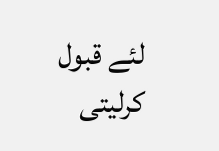لئے قبول کرلیتی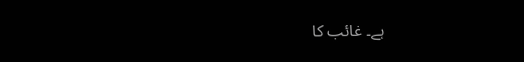ہے۔ غائب کا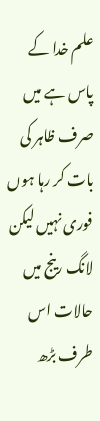علم خدا کے پاس ہے میں صرف ظاہر کی بات کر رہا ہوں فوری نہیں لیکن لانگ رینج میں حالات اس طرف بڑھ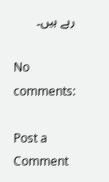رہے ہیں۔

No comments:

Post a Comment